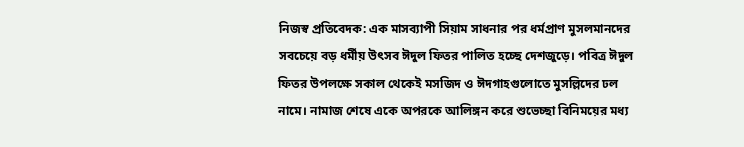নিজস্ব প্রতিবেদক: এক মাসব্যাপী সিয়াম সাধনার পর ধর্মপ্রাণ মুসলমানদের সবচেয়ে বড় ধর্মীয় উৎসব ঈদুল ফিতর পালিত হচ্ছে দেশজুড়ে। পবিত্র ঈদুল ফিতর উপলক্ষে সকাল থেকেই মসজিদ ও ঈদগাহগুলোতে মুসল্লিদের ঢল নামে। নামাজ শেষে একে অপরকে আলিঙ্গন করে শুভেচ্ছা বিনিময়ের মধ্য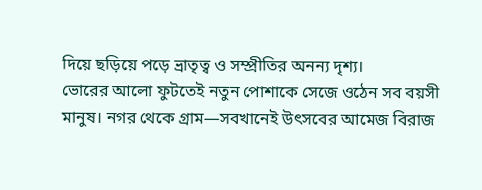দিয়ে ছড়িয়ে পড়ে ভ্রাতৃত্ব ও সম্প্রীতির অনন্য দৃশ্য।
ভোরের আলো ফুটতেই নতুন পোশাকে সেজে ওঠেন সব বয়সী মানুষ। নগর থেকে গ্রাম—সবখানেই উৎসবের আমেজ বিরাজ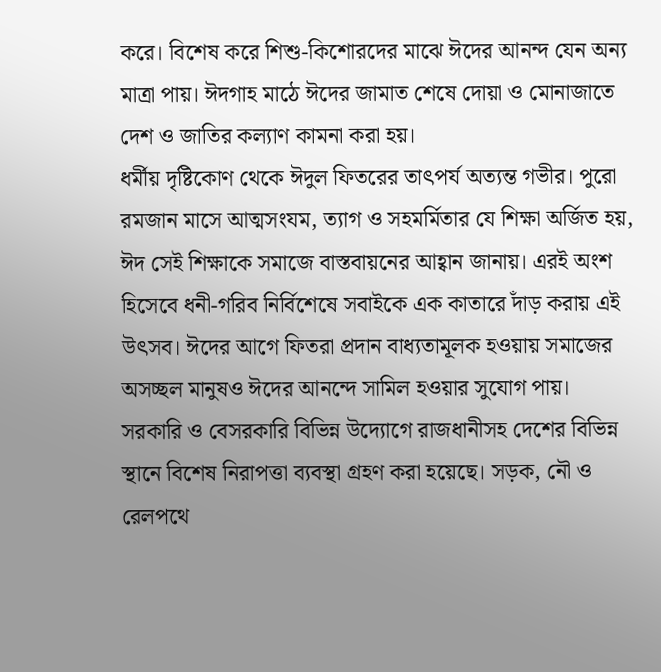করে। বিশেষ করে শিশু-কিশোরদের মাঝে ঈদের আনন্দ যেন অন্য মাত্রা পায়। ঈদগাহ মাঠে ঈদের জামাত শেষে দোয়া ও মোনাজাতে দেশ ও জাতির কল্যাণ কামনা করা হয়।
ধর্মীয় দৃষ্টিকোণ থেকে ঈদুল ফিতরের তাৎপর্য অত্যন্ত গভীর। পুরো রমজান মাসে আত্মসংযম, ত্যাগ ও সহমর্মিতার যে শিক্ষা অর্জিত হয়, ঈদ সেই শিক্ষাকে সমাজে বাস্তবায়নের আহ্বান জানায়। এরই অংশ হিসেবে ধনী-গরিব নির্বিশেষে সবাইকে এক কাতারে দাঁড় করায় এই উৎসব। ঈদের আগে ফিতরা প্রদান বাধ্যতামূলক হওয়ায় সমাজের অসচ্ছল মানুষও ঈদের আনন্দে সামিল হওয়ার সুযোগ পায়।
সরকারি ও বেসরকারি বিভিন্ন উদ্যোগে রাজধানীসহ দেশের বিভিন্ন স্থানে বিশেষ নিরাপত্তা ব্যবস্থা গ্রহণ করা হয়েছে। সড়ক, নৌ ও রেলপথে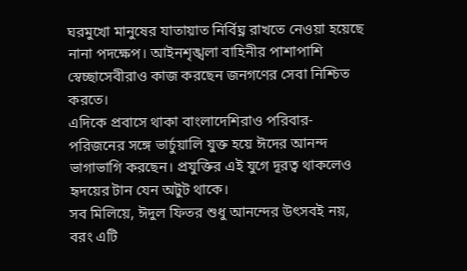ঘরমুখো মানুষের যাতায়াত নির্বিঘ্ন রাখতে নেওয়া হয়েছে নানা পদক্ষেপ। আইনশৃঙ্খলা বাহিনীর পাশাপাশি স্বেচ্ছাসেবীরাও কাজ করছেন জনগণের সেবা নিশ্চিত করতে।
এদিকে প্রবাসে থাকা বাংলাদেশিরাও পরিবার-পরিজনের সঙ্গে ভার্চুয়ালি যুক্ত হয়ে ঈদের আনন্দ ভাগাভাগি করছেন। প্রযুক্তির এই যুগে দূরত্ব থাকলেও হৃদয়ের টান যেন অটুট থাকে।
সব মিলিয়ে, ঈদুল ফিতর শুধু আনন্দের উৎসবই নয়, বরং এটি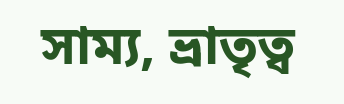সাম্য, ভ্রাতৃত্ব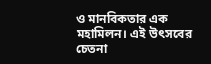ও মানবিকতার এক মহামিলন। এই উৎসবের চেতনা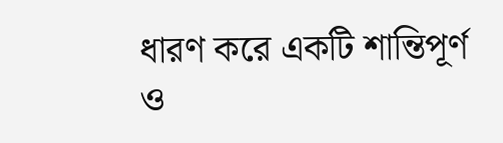ধারণ করে একটি শান্তিপূর্ণ ও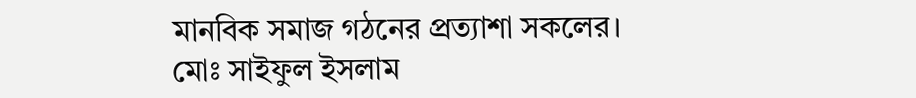মানবিক সমাজ গঠনের প্রত্যাশা সকলের।
মোঃ সাইফুল ইসলাম